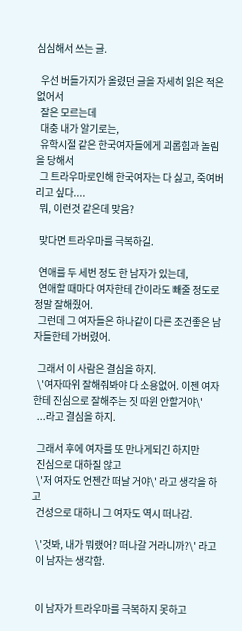심심해서 쓰는 글.

  우선 버들가지가 올렸던 글을 자세히 읽은 적은 없어서
  잘은 모르는데
  대충 내가 알기로는,
  유학시절 같은 한국여자들에게 괴롭힘과 놀림을 당해서
  그 트라우마로인해 한국여자는 다 싫고, 죽여버리고 싶다....
  뭐, 이런것 같은데 맞음?

  맞다면 트라우마를 극복하길.

  연애를 두 세번 정도 한 남자가 있는데,
  연애할 때마다 여자한테 간이라도 빼줄 정도로 정말 잘해줬어.
  그런데 그 여자들은 하나같이 다른 조건좋은 남자들한테 가버렸어.

  그래서 이 사람은 결심을 하지.
  \'여자따위 잘해줘봐야 다 소용없어. 이젠 여자한테 진심으로 잘해주는 짓 따윈 안할거야\'
  ...라고 결심을 하지.

  그래서 후에 여자를 또 만나게되긴 하지만
  진심으로 대하질 않고
  \'저 여자도 언젠간 떠날 거야\' 라고 생각을 하고
  건성으로 대하니 그 여자도 역시 떠나감.

  \'것봐, 내가 뭐랬어? 떠나갈 거라니까?\' 라고
  이 남자는 생각함.


  이 남자가 트라우마를 극복하지 못하고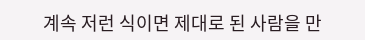계속 저런 식이면 제대로 된 사람을 만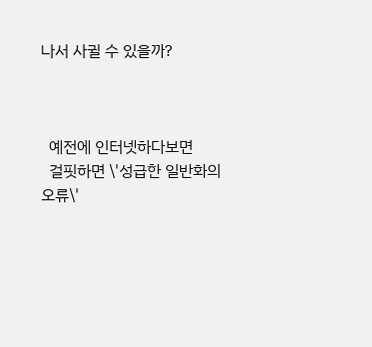나서 사귈 수 있을까?



  예전에 인터넷하다보면
  걸핏하면 \'성급한 일반화의 오류\'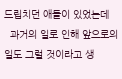드립치던 애들이 있었는데
  과거의 일로 인해 앞으로의 일도 그럴 것이라고 생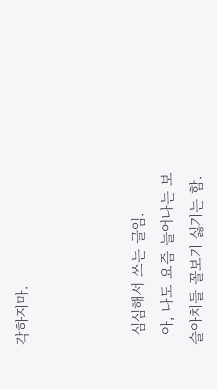각하지마.



  심심해서 쓰는 글임.
  아, 나도 요즘 늘어나는 보슬아치들 꼴보기 싫기는 함.